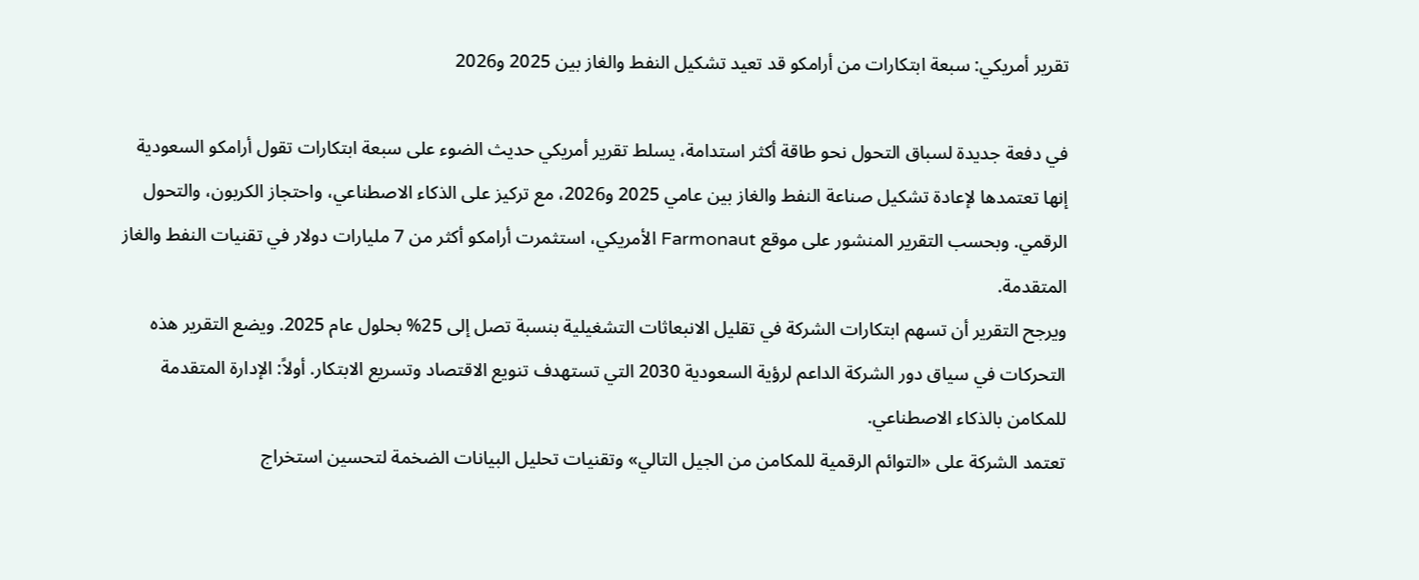تقرير أمريكي: سبعة ابتكارات من أرامكو قد تعيد تشكيل النفط والغاز بين 2025 و2026

في دفعة جديدة لسباق التحول نحو طاقة أكثر استدامة، يسلط تقرير أمريكي حديث الضوء على سبعة ابتكارات تقول أرامكو السعودية إنها تعتمدها لإعادة تشكيل صناعة النفط والغاز بين عامي 2025 و2026، مع تركيز على الذكاء الاصطناعي، واحتجاز الكربون، والتحول الرقمي. وبحسب التقرير المنشور على موقع Farmonaut الأمريكي، استثمرت أرامكو أكثر من 7 مليارات دولار في تقنيات النفط والغاز المتقدمة.
ويرجح التقرير أن تسهم ابتكارات الشركة في تقليل الانبعاثات التشغيلية بنسبة تصل إلى 25% بحلول عام 2025. ويضع التقرير هذه التحركات في سياق دور الشركة الداعم لرؤية السعودية 2030 التي تستهدف تنويع الاقتصاد وتسريع الابتكار. أولاً: الإدارة المتقدمة للمكامن بالذكاء الاصطناعي.
تعتمد الشركة على «التوائم الرقمية للمكامن من الجيل التالي» وتقنيات تحليل البيانات الضخمة لتحسين استخراج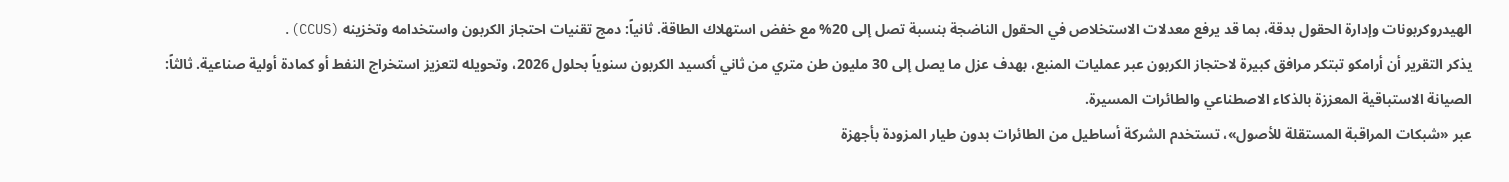الهيدروكربونات وإدارة الحقول بدقة، بما قد يرفع معدلات الاستخلاص في الحقول الناضجة بنسبة تصل إلى 20% مع خفض استهلاك الطاقة. ثانياً: دمج تقنيات احتجاز الكربون واستخدامه وتخزينه (CCUS).
يذكر التقرير أن أرامكو تبتكر مرافق كبيرة لاحتجاز الكربون عبر عمليات المنبع، بهدف عزل ما يصل إلى 30 مليون طن متري من ثاني أكسيد الكربون سنوياً بحلول 2026، وتحويله لتعزيز استخراج النفط أو كمادة أولية صناعية. ثالثاً: الصيانة الاستباقية المعززة بالذكاء الاصطناعي والطائرات المسيرة.
عبر «شبكات المراقبة المستقلة للأصول»، تستخدم الشركة أساطيل من الطائرات بدون طيار المزودة بأجهزة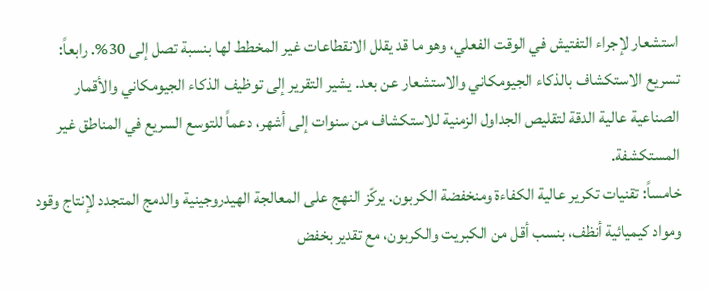استشعار لإجراء التفتيش في الوقت الفعلي، وهو ما قد يقلل الانقطاعات غير المخطط لها بنسبة تصل إلى 30%. رابعاً: تسريع الاستكشاف بالذكاء الجيومكاني والاستشعار عن بعد. يشير التقرير إلى توظيف الذكاء الجيومكاني والأقمار الصناعية عالية الدقة لتقليص الجداول الزمنية للاستكشاف من سنوات إلى أشهر، دعماً للتوسع السريع في المناطق غير المستكشفة.
خامساً: تقنيات تكرير عالية الكفاءة ومنخفضة الكربون. يركّز النهج على المعالجة الهيدروجينية والدمج المتجدد لإنتاج وقود ومواد كيميائية أنظف، بنسب أقل من الكبريت والكربون، مع تقدير بخفض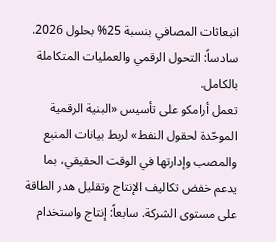انبعاثات المصافي بنسبة 25% بحلول 2026. سادساً: التحول الرقمي والعمليات المتكاملة بالكامل.
تعمل أرامكو على تأسيس «البنية الرقمية الموحّدة لحقول النفط» لربط بيانات المنبع والمصب وإدارتها في الوقت الحقيقي، بما يدعم خفض تكاليف الإنتاج وتقليل هدر الطاقة على مستوى الشركة. سابعاً: إنتاج واستخدام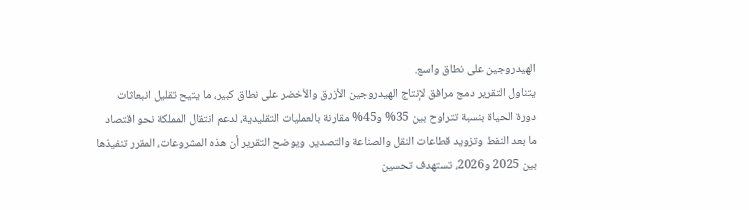الهيدروجين على نطاق واسع.
يتناول التقرير دمج مرافق لإنتاج الهيدروجين الأزرق والأخضر على نطاق كبير، ما يتيح تقليل انبعاثات دورة الحياة بنسبة تتراوح بين 35% و45% مقارنة بالعمليات التقليدية، لدعم انتقال المملكة نحو اقتصاد ما بعد النفط وتزويد قطاعات النقل والصناعة والتصدير. ويوضح التقرير أن هذه المشروعات، المقرر تنفيذها بين 2025 و2026، تستهدف تحسين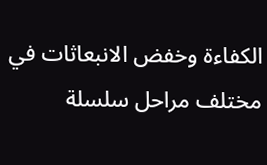الكفاءة وخفض الانبعاثات في مختلف مراحل سلسلة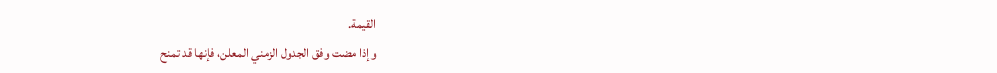القيمة.
وإذا مضت وفق الجدول الزمني المعلن، فإنها قد تمنح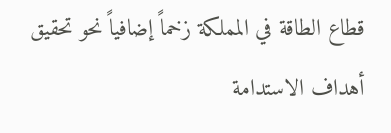قطاع الطاقة في المملكة زخماً إضافياً نحو تحقيق أهداف الاستدامة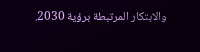والابتكار المرتبطة برؤية 2030.